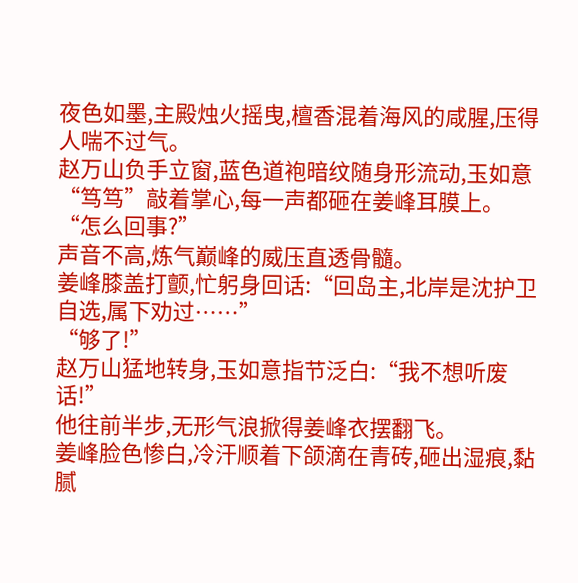夜色如墨,主殿烛火摇曳,檀香混着海风的咸腥,压得人喘不过气。
赵万山负手立窗,蓝色道袍暗纹随身形流动,玉如意“笃笃”敲着掌心,每一声都砸在姜峰耳膜上。
“怎么回事?”
声音不高,炼气巅峰的威压直透骨髓。
姜峰膝盖打颤,忙躬身回话:“回岛主,北岸是沈护卫自选,属下劝过……”
“够了!”
赵万山猛地转身,玉如意指节泛白:“我不想听废话!”
他往前半步,无形气浪掀得姜峰衣摆翻飞。
姜峰脸色惨白,冷汗顺着下颌滴在青砖,砸出湿痕,黏腻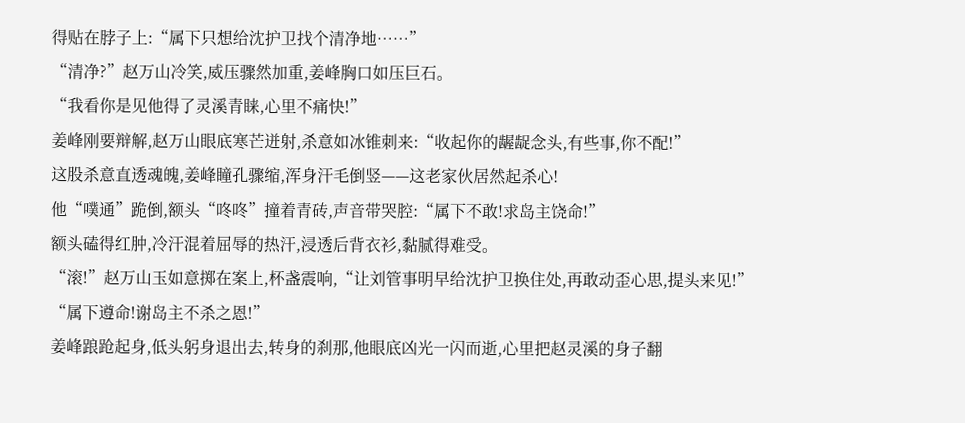得贴在脖子上:“属下只想给沈护卫找个清净地……”
“清净?”赵万山冷笑,威压骤然加重,姜峰胸口如压巨石。
“我看你是见他得了灵溪青睐,心里不痛快!”
姜峰刚要辩解,赵万山眼底寒芒迸射,杀意如冰锥刺来:“收起你的龌龊念头,有些事,你不配!”
这股杀意直透魂魄,姜峰瞳孔骤缩,浑身汗毛倒竖——这老家伙居然起杀心!
他“噗通”跪倒,额头“咚咚”撞着青砖,声音带哭腔:“属下不敢!求岛主饶命!”
额头磕得红肿,冷汗混着屈辱的热汗,浸透后背衣衫,黏腻得难受。
“滚!”赵万山玉如意掷在案上,杯盏震响,“让刘管事明早给沈护卫换住处,再敢动歪心思,提头来见!”
“属下遵命!谢岛主不杀之恩!”
姜峰踉跄起身,低头躬身退出去,转身的刹那,他眼底凶光一闪而逝,心里把赵灵溪的身子翻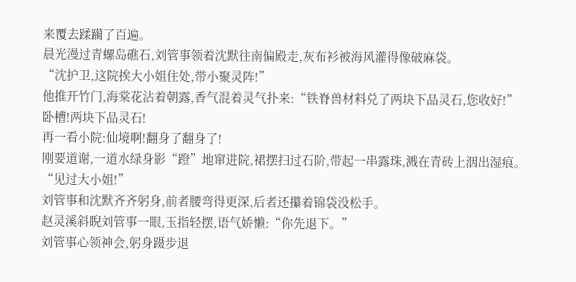来覆去蹂躏了百遍。
晨光漫过青螺岛礁石,刘管事领着沈默往南偏殿走,灰布衫被海风灌得像破麻袋。
“沈护卫,这院挨大小姐住处,带小聚灵阵!”
他推开竹门,海棠花沾着朝露,香气混着灵气扑来:“铁脊兽材料兑了两块下品灵石,您收好!”
卧槽!两块下品灵石!
再一看小院:仙境啊!翻身了翻身了!
刚要道谢,一道水绿身影“蹬”地窜进院,裙摆扫过石阶,带起一串露珠,溅在青砖上洇出湿痕。
“见过大小姐!”
刘管事和沈默齐齐躬身,前者腰弯得更深,后者还攥着锦袋没松手。
赵灵溪斜睨刘管事一眼,玉指轻摆,语气娇懒:“你先退下。”
刘管事心领神会,躬身蹑步退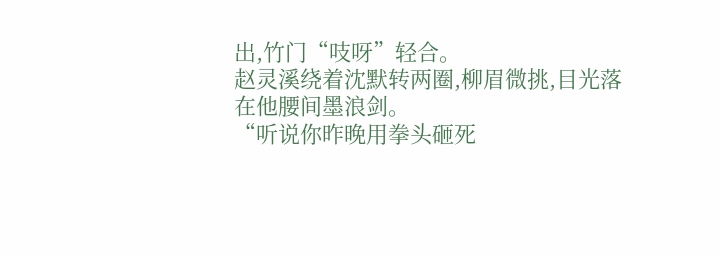出,竹门“吱呀”轻合。
赵灵溪绕着沈默转两圈,柳眉微挑,目光落在他腰间墨浪剑。
“听说你昨晚用拳头砸死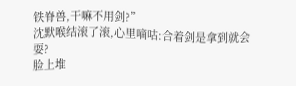铁脊兽,干嘛不用剑?”
沈默喉结滚了滚,心里嘀咕:合着剑是拿到就会耍?
脸上堆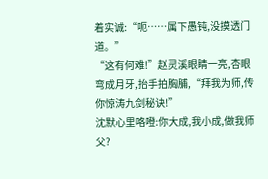着实诚:“呃……属下愚钝,没摸透门道。”
“这有何难!”赵灵溪眼睛一亮,杏眼弯成月牙,抬手拍胸脯,“拜我为师,传你惊涛九剑秘诀!”
沈默心里咯噔:你大成,我小成,做我师父?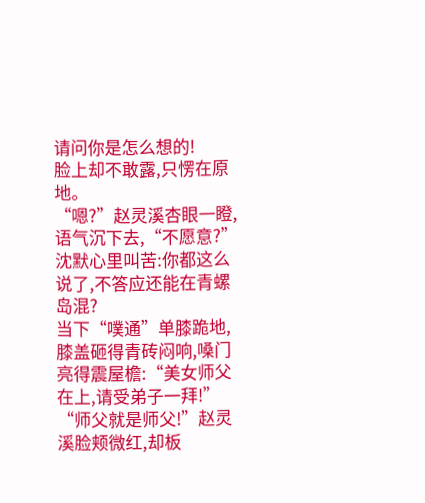请问你是怎么想的!
脸上却不敢露,只愣在原地。
“嗯?”赵灵溪杏眼一瞪,语气沉下去,“不愿意?”
沈默心里叫苦:你都这么说了,不答应还能在青螺岛混?
当下“噗通”单膝跪地,膝盖砸得青砖闷响,嗓门亮得震屋檐:“美女师父在上,请受弟子一拜!”
“师父就是师父!”赵灵溪脸颊微红,却板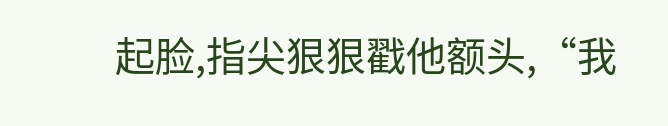起脸,指尖狠狠戳他额头,“我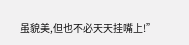虽貌美,但也不必天天挂嘴上!”